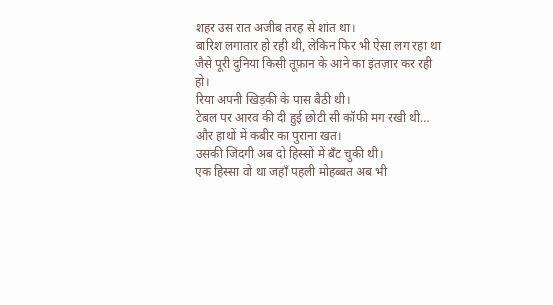शहर उस रात अजीब तरह से शांत था।
बारिश लगातार हो रही थी, लेकिन फिर भी ऐसा लग रहा था जैसे पूरी दुनिया किसी तूफ़ान के आने का इंतज़ार कर रही हो।
रिया अपनी खिड़की के पास बैठी थी।
टेबल पर आरव की दी हुई छोटी सी कॉफी मग रखी थी… और हाथों में कबीर का पुराना खत।
उसकी जिंदगी अब दो हिस्सों में बँट चुकी थी।
एक हिस्सा वो था जहाँ पहली मोहब्बत अब भी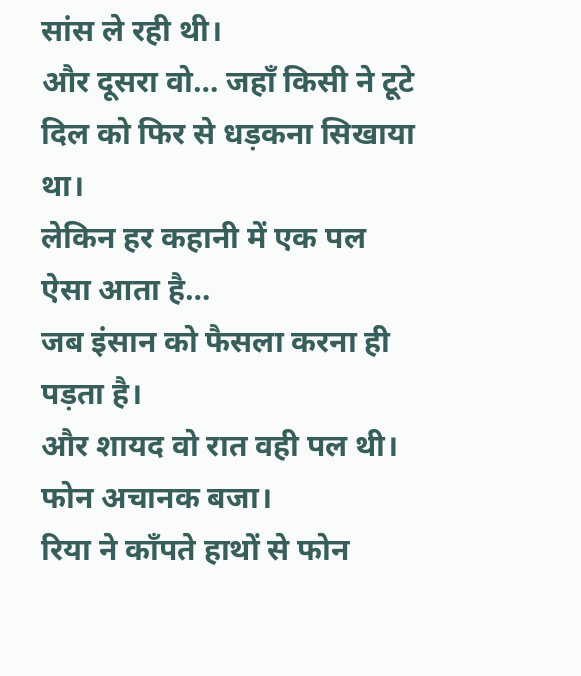सांस ले रही थी।
और दूसरा वो… जहाँ किसी ने टूटे दिल को फिर से धड़कना सिखाया था।
लेकिन हर कहानी में एक पल ऐसा आता है…
जब इंसान को फैसला करना ही पड़ता है।
और शायद वो रात वही पल थी।
फोन अचानक बजा।
रिया ने काँपते हाथों से फोन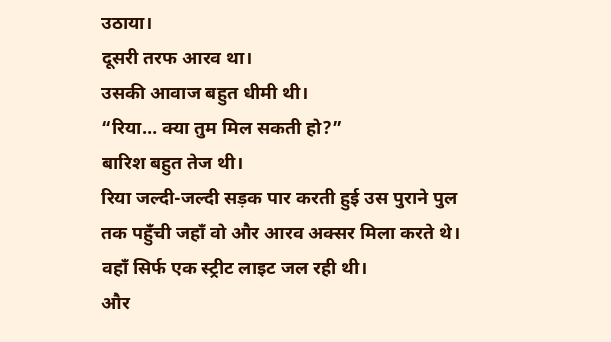उठाया।
दूसरी तरफ आरव था।
उसकी आवाज बहुत धीमी थी।
“रिया… क्या तुम मिल सकती हो?”
बारिश बहुत तेज थी।
रिया जल्दी-जल्दी सड़क पार करती हुई उस पुराने पुल तक पहुँची जहाँ वो और आरव अक्सर मिला करते थे।
वहाँ सिर्फ एक स्ट्रीट लाइट जल रही थी।
और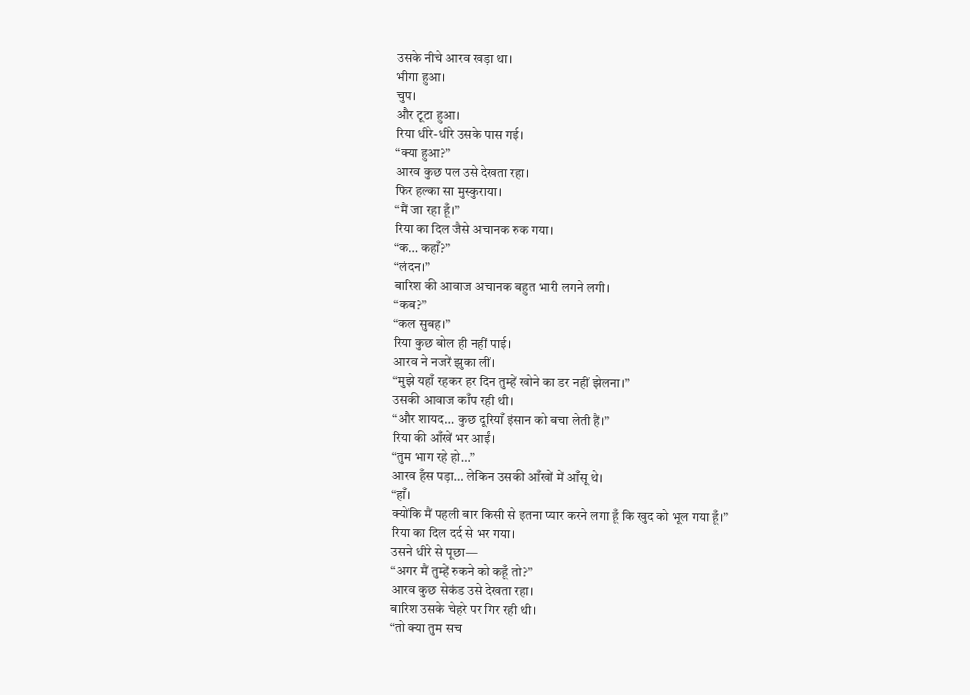उसके नीचे आरव खड़ा था।
भीगा हुआ।
चुप।
और टूटा हुआ।
रिया धीरे-धीरे उसके पास गई।
“क्या हुआ?”
आरव कुछ पल उसे देखता रहा।
फिर हल्का सा मुस्कुराया।
“मैं जा रहा हूँ।”
रिया का दिल जैसे अचानक रुक गया।
“क… कहाँ?”
“लंदन।”
बारिश की आवाज अचानक बहुत भारी लगने लगी।
“कब?”
“कल सुबह।”
रिया कुछ बोल ही नहीं पाई।
आरव ने नजरें झुका लीं।
“मुझे यहाँ रहकर हर दिन तुम्हें खोने का डर नहीं झेलना।”
उसकी आवाज काँप रही थी।
“और शायद… कुछ दूरियाँ इंसान को बचा लेती हैं।”
रिया की आँखें भर आईं।
“तुम भाग रहे हो…”
आरव हँस पड़ा… लेकिन उसकी आँखों में आँसू थे।
“हाँ।
क्योंकि मैं पहली बार किसी से इतना प्यार करने लगा हूँ कि खुद को भूल गया हूँ।”
रिया का दिल दर्द से भर गया।
उसने धीरे से पूछा—
“अगर मैं तुम्हें रुकने को कहूँ तो?”
आरव कुछ सेकंड उसे देखता रहा।
बारिश उसके चेहरे पर गिर रही थी।
“तो क्या तुम सच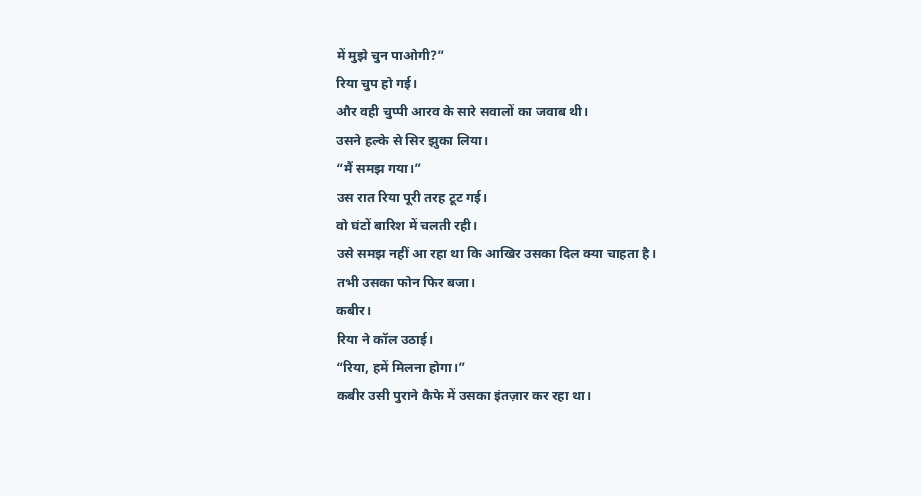में मुझे चुन पाओगी?”
रिया चुप हो गई।
और वही चुप्पी आरव के सारे सवालों का जवाब थी।
उसने हल्के से सिर झुका लिया।
“मैं समझ गया।”
उस रात रिया पूरी तरह टूट गई।
वो घंटों बारिश में चलती रही।
उसे समझ नहीं आ रहा था कि आखिर उसका दिल क्या चाहता है।
तभी उसका फोन फिर बजा।
कबीर।
रिया ने कॉल उठाई।
“रिया, हमें मिलना होगा।”
कबीर उसी पुराने कैफे में उसका इंतज़ार कर रहा था।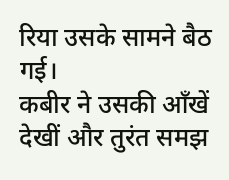रिया उसके सामने बैठ गई।
कबीर ने उसकी आँखें देखीं और तुरंत समझ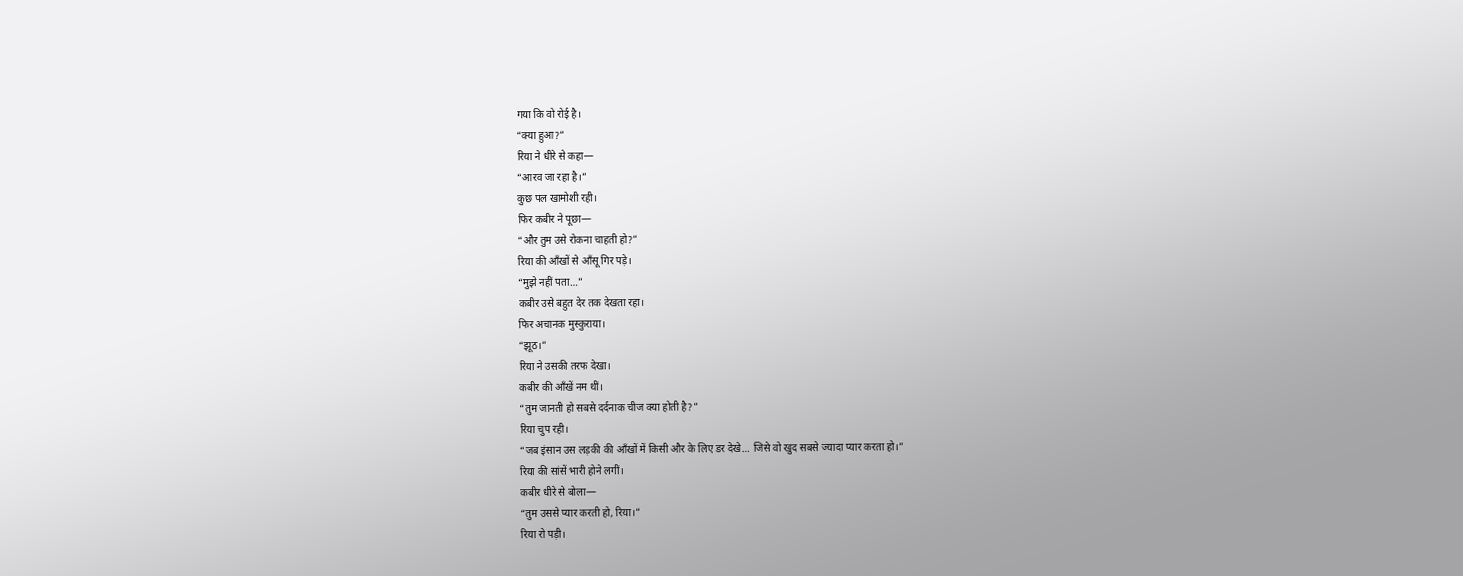गया कि वो रोई है।
“क्या हुआ?”
रिया ने धीरे से कहा—
“आरव जा रहा है।”
कुछ पल खामोशी रही।
फिर कबीर ने पूछा—
“और तुम उसे रोकना चाहती हो?”
रिया की आँखों से आँसू गिर पड़े।
“मुझे नहीं पता…”
कबीर उसे बहुत देर तक देखता रहा।
फिर अचानक मुस्कुराया।
“झूठ।”
रिया ने उसकी तरफ देखा।
कबीर की आँखें नम थीं।
“तुम जानती हो सबसे दर्दनाक चीज क्या होती है?”
रिया चुप रही।
“जब इंसान उस लड़की की आँखों में किसी और के लिए डर देखे… जिसे वो खुद सबसे ज्यादा प्यार करता हो।”
रिया की सांसें भारी होने लगीं।
कबीर धीरे से बोला—
“तुम उससे प्यार करती हो, रिया।”
रिया रो पड़ी।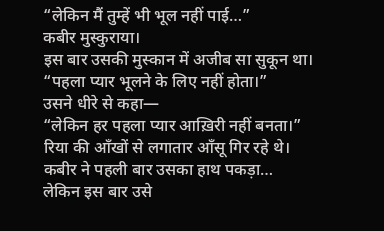“लेकिन मैं तुम्हें भी भूल नहीं पाई…”
कबीर मुस्कुराया।
इस बार उसकी मुस्कान में अजीब सा सुकून था।
“पहला प्यार भूलने के लिए नहीं होता।”
उसने धीरे से कहा—
“लेकिन हर पहला प्यार आख़िरी नहीं बनता।”
रिया की आँखों से लगातार आँसू गिर रहे थे।
कबीर ने पहली बार उसका हाथ पकड़ा…
लेकिन इस बार उसे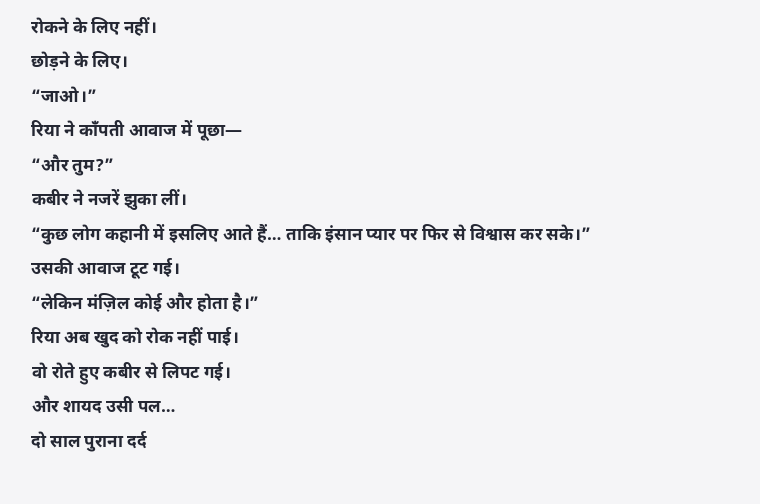रोकने के लिए नहीं।
छोड़ने के लिए।
“जाओ।”
रिया ने काँपती आवाज में पूछा—
“और तुम?”
कबीर ने नजरें झुका लीं।
“कुछ लोग कहानी में इसलिए आते हैं… ताकि इंसान प्यार पर फिर से विश्वास कर सके।”
उसकी आवाज टूट गई।
“लेकिन मंज़िल कोई और होता है।”
रिया अब खुद को रोक नहीं पाई।
वो रोते हुए कबीर से लिपट गई।
और शायद उसी पल…
दो साल पुराना दर्द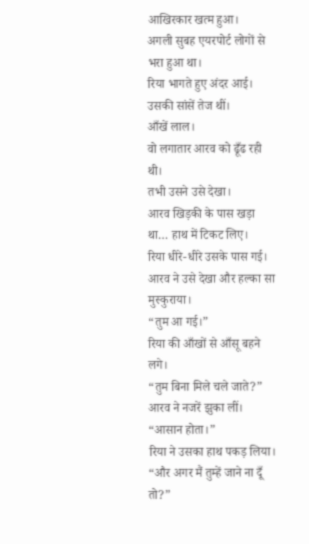आखिरकार खत्म हुआ।
अगली सुबह एयरपोर्ट लोगों से भरा हुआ था।
रिया भागते हुए अंदर आई।
उसकी सांसें तेज थीं।
आँखें लाल।
वो लगातार आरव को ढूँढ रही थी।
तभी उसने उसे देखा।
आरव खिड़की के पास खड़ा था… हाथ में टिकट लिए।
रिया धीरे-धीरे उसके पास गई।
आरव ने उसे देखा और हल्का सा मुस्कुराया।
“तुम आ गई।”
रिया की आँखों से आँसू बहने लगे।
“तुम बिना मिले चले जाते?”
आरव ने नजरें झुका लीं।
“आसान होता।”
रिया ने उसका हाथ पकड़ लिया।
“और अगर मैं तुम्हें जाने ना दूँ तो?”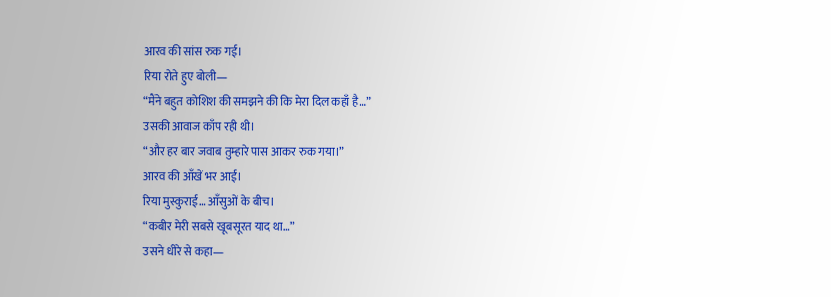आरव की सांस रुक गई।
रिया रोते हुए बोली—
“मैंने बहुत कोशिश की समझने की कि मेरा दिल कहाँ है…”
उसकी आवाज काँप रही थी।
“और हर बार जवाब तुम्हारे पास आकर रुक गया।”
आरव की आँखें भर आईं।
रिया मुस्कुराई… आँसुओं के बीच।
“कबीर मेरी सबसे खूबसूरत याद था…”
उसने धीरे से कहा—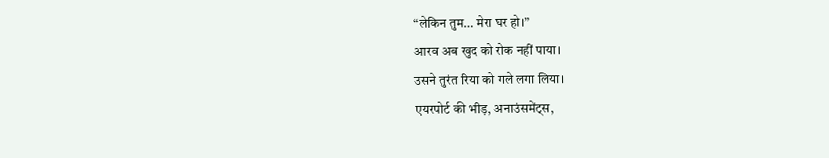“लेकिन तुम… मेरा घर हो।”
आरव अब खुद को रोक नहीं पाया।
उसने तुरंत रिया को गले लगा लिया।
एयरपोर्ट की भीड़, अनाउंसमेंट्स,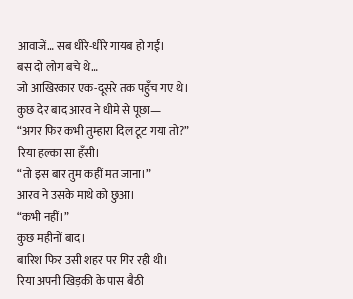आवाजें… सब धीरे-धीरे गायब हो गईं।
बस दो लोग बचे थे…
जो आखिरकार एक-दूसरे तक पहुँच गए थे।
कुछ देर बाद आरव ने धीमे से पूछा—
“अगर फिर कभी तुम्हारा दिल टूट गया तो?”
रिया हल्का सा हँसी।
“तो इस बार तुम कहीं मत जाना।”
आरव ने उसके माथे को छुआ।
“कभी नहीं।”
कुछ महीनों बाद।
बारिश फिर उसी शहर पर गिर रही थी।
रिया अपनी खिड़की के पास बैठी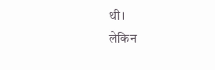थी।
लेकिन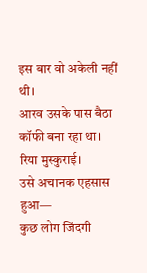इस बार वो अकेली नहीं थी।
आरव उसके पास बैठा कॉफी बना रहा था।
रिया मुस्कुराई।
उसे अचानक एहसास हुआ—
कुछ लोग जिंदगी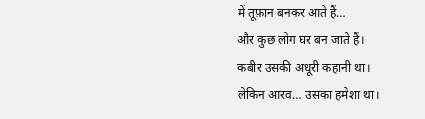में तूफ़ान बनकर आते हैं…
और कुछ लोग घर बन जाते हैं।
कबीर उसकी अधूरी कहानी था।
लेकिन आरव… उसका हमेशा था।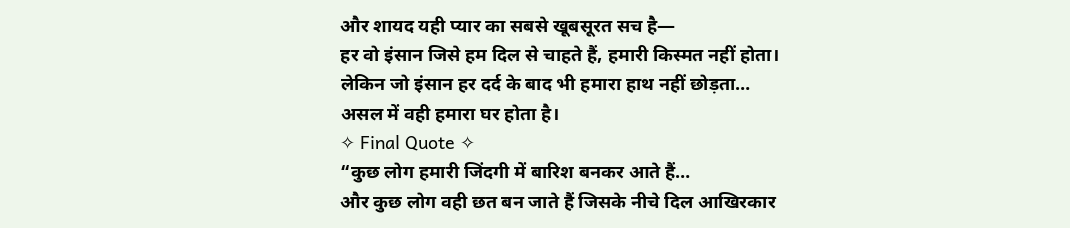और शायद यही प्यार का सबसे खूबसूरत सच है—
हर वो इंसान जिसे हम दिल से चाहते हैं, हमारी किस्मत नहीं होता।
लेकिन जो इंसान हर दर्द के बाद भी हमारा हाथ नहीं छोड़ता…
असल में वही हमारा घर होता है।
✧ Final Quote ✧
“कुछ लोग हमारी जिंदगी में बारिश बनकर आते हैं…
और कुछ लोग वही छत बन जाते हैं जिसके नीचे दिल आखिरकार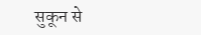सुकून से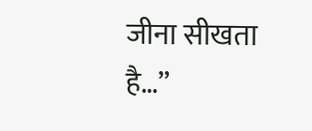जीना सीखता है…”